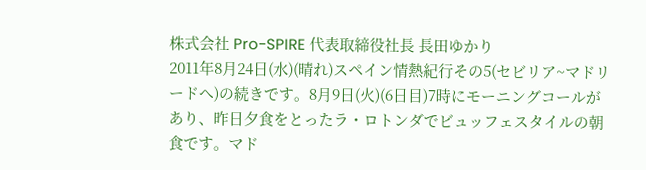株式会社 Pro-SPIRE 代表取締役社長 長田ゆかり
2011年8月24日(水)(晴れ)スペイン情熱紀行その5(セビリア~マドリードへ)の続きです。8月9日(火)(6日目)7時にモーニングコールがあり、昨日夕食をとったラ・ロトンダでビュッフェスタイルの朝食です。マド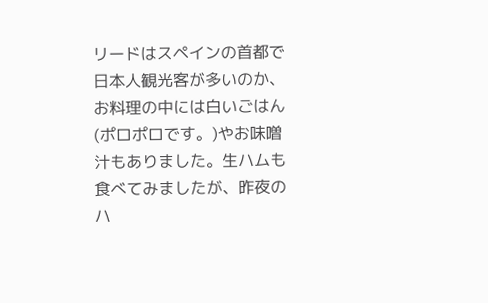リードはスペインの首都で日本人観光客が多いのか、お料理の中には白いごはん(ポロポロです。)やお味噌汁もありました。生ハムも食べてみましたが、昨夜のハ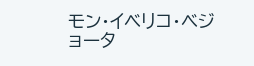モン・イベリコ・ベジョータ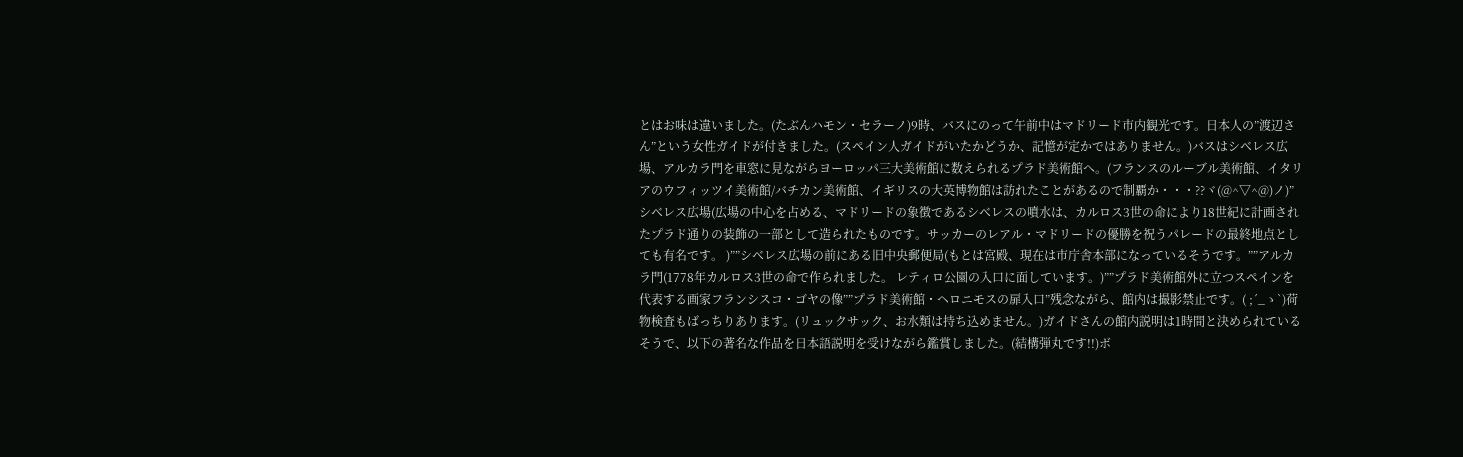とはお味は違いました。(たぶんハモン・セラーノ)9時、バスにのって午前中はマドリード市内観光です。日本人の”渡辺さん”という女性ガイドが付きました。(スペイン人ガイドがいたかどうか、記憶が定かではありません。)バスはシベレス広場、アルカラ門を車窓に見ながらヨーロッパ三大美術館に数えられるプラド美術館へ。(フランスのルーブル美術館、イタリアのウフィッツイ美術館/バチカン美術館、イギリスの大英博物館は訪れたことがあるので制覇か・・・??ヾ(@^▽^@)ノ)”シベレス広場(広場の中心を占める、マドリードの象徴であるシベレスの噴水は、カルロス3世の命により18世紀に計画されたプラド通りの装飾の一部として造られたものです。サッカーのレアル・マドリードの優勝を祝うパレードの最終地点としても有名です。 )””シベレス広場の前にある旧中央郵便局(もとは宮殿、現在は市庁舎本部になっているそうです。””アルカラ門(1778年カルロス3世の命で作られました。 レティロ公園の入口に面しています。)””プラド美術館外に立つスペインを代表する画家フランシスコ・ゴヤの像””プラド美術館・ヘロニモスの扉入口”残念ながら、館内は撮影禁止です。( ;´_ゝ`)荷物検査もばっちりあります。(リュックサック、お水類は持ち込めません。)ガイドさんの館内説明は1時間と決められているそうで、以下の著名な作品を日本語説明を受けながら鑑賞しました。(結構弾丸です!!)ボ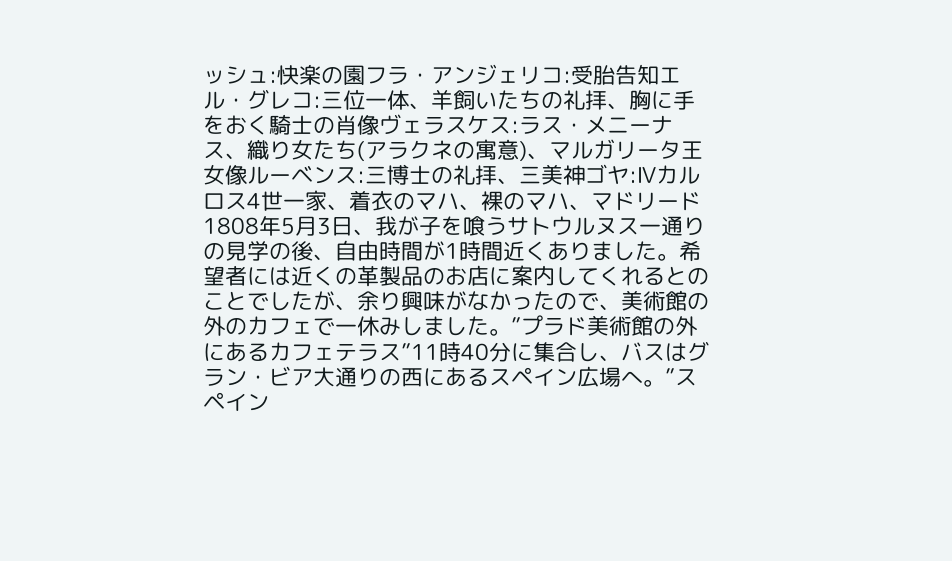ッシュ:快楽の園フラ・アンジェリコ:受胎告知エル・グレコ:三位一体、羊飼いたちの礼拝、胸に手をおく騎士の肖像ヴェラスケス:ラス・メニーナス、織り女たち(アラクネの寓意)、マルガリータ王女像ルーベンス:三博士の礼拝、三美神ゴヤ:Ⅳカルロス4世一家、着衣のマハ、裸のマハ、マドリード1808年5月3日、我が子を喰うサトウルヌス一通りの見学の後、自由時間が1時間近くありました。希望者には近くの革製品のお店に案内してくれるとのことでしたが、余り興味がなかったので、美術館の外のカフェで一休みしました。”プラド美術館の外にあるカフェテラス”11時40分に集合し、バスはグラン・ビア大通りの西にあるスペイン広場へ。”スペイン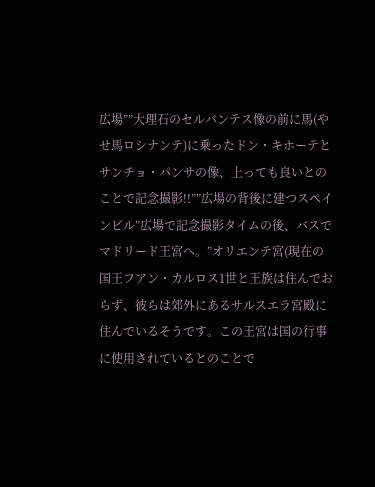広場””大理石のセルバンテス像の前に馬(やせ馬ロシナンテ)に乗ったドン・キホーテとサンチョ・パンサの像、上っても良いとのことで記念撮影!!””広場の背後に建つスペインビル”広場で記念撮影タイムの後、バスでマドリード王宮へ。”オリエンテ宮(現在の国王フアン・カルロス1世と王族は住んでおらず、彼らは郊外にあるサルスエラ宮殿に住んでいるそうです。この王宮は国の行事に使用されているとのことで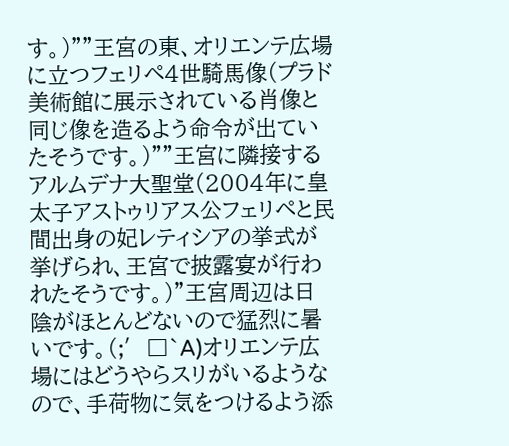す。)””王宮の東、オリエンテ広場に立つフェリペ4世騎馬像(プラド美術館に展示されている肖像と同じ像を造るよう命令が出ていたそうです。)””王宮に隣接するアルムデナ大聖堂(2004年に皇太子アストゥリアス公フェリペと民間出身の妃レティシアの挙式が挙げられ、王宮で披露宴が行われたそうです。)”王宮周辺は日陰がほとんどないので猛烈に暑いです。(;′□`A)オリエンテ広場にはどうやらスリがいるようなので、手荷物に気をつけるよう添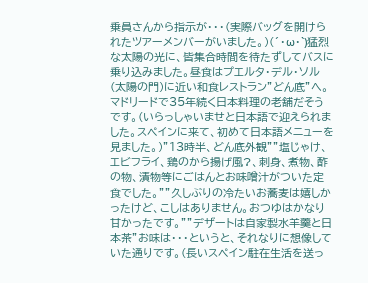乗員さんから指示が・・・(実際バッグを開けられたツアーメンバーがいました。)(´・ω・`)猛烈な太陽の光に、皆集合時間を待たずしてバスに乗り込みました。昼食はプエルタ・デル・ソル(太陽の門)に近い和食レストラン”どん底”へ。マドリードで35年続く日本料理の老舗だそうです。(いらっしゃいませと日本語で迎えられました。スペインに来て、初めて日本語メニューを見ました。)”13時半、どん底外観””塩じゃけ、エビフライ、鶏のから揚げ風?、刺身、煮物、酢の物、漬物等にごはんとお味噌汁がついた定食でした。””久しぶりの冷たいお蕎麦は嬉しかったけど、こしはありません。おつゆはかなり甘かったです。””デザートは自家製水羊羹と日本茶”お味は・・・というと、それなりに想像していた通りです。(長いスペイン駐在生活を送っ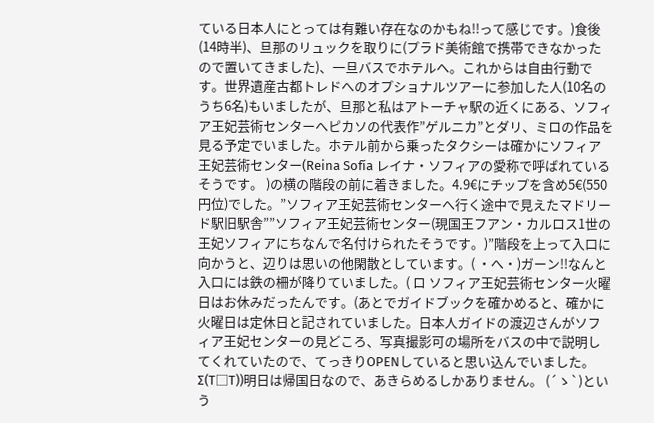ている日本人にとっては有難い存在なのかもね!!って感じです。)食後(14時半)、旦那のリュックを取りに(プラド美術館で携帯できなかったので置いてきました)、一旦バスでホテルへ。これからは自由行動です。世界遺産古都トレドへのオプショナルツアーに参加した人(10名のうち6名)もいましたが、旦那と私はアトーチャ駅の近くにある、ソフィア王妃芸術センターへピカソの代表作”ゲルニカ”とダリ、ミロの作品を見る予定でいました。ホテル前から乗ったタクシーは確かにソフィア王妃芸術センター(Reina Sofía レイナ・ソフィアの愛称で呼ばれているそうです。 )の横の階段の前に着きました。4.9€にチップを含め5€(550円位)でした。”ソフィア王妃芸術センターへ行く途中で見えたマドリード駅旧駅舎””ソフィア王妃芸術センター(現国王フアン・カルロス1世の王妃ソフィアにちなんで名付けられたそうです。)”階段を上って入口に向かうと、辺りは思いの他閑散としています。( ・へ・)ガーン!!なんと入口には鉄の柵が降りていました。( ロ ソフィア王妃芸術センター火曜日はお休みだったんです。(あとでガイドブックを確かめると、確かに火曜日は定休日と記されていました。日本人ガイドの渡辺さんがソフィア王妃センターの見どころ、写真撮影可の場所をバスの中で説明してくれていたので、てっきりOPENしていると思い込んでいました。Σ(T□T))明日は帰国日なので、あきらめるしかありません。 (´ゝ`)という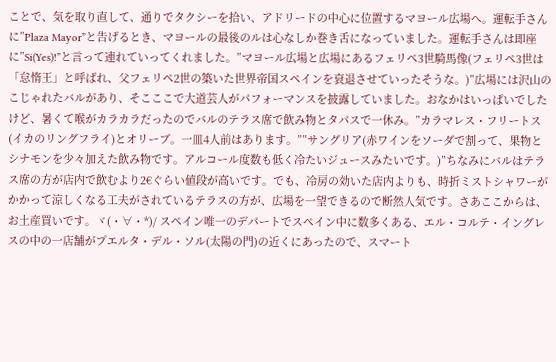ことで、気を取り直して、通りでタクシーを拾い、アドリードの中心に位置するマヨール広場へ。運転手さんに”Plaza Mayor”と告げるとき、マヨールの最後のルは心なしか巻き舌になっていました。運転手さんは即座に”Si(Yes)!”と言って連れていってくれました。”マヨール広場と広場にあるフェリペ3世騎馬像(フェリペ3世は「怠惰王」と呼ばれ、父フェリペ2世の築いた世界帝国スペインを衰退させていったそうな。)”広場には沢山のこじゃれたバルがあり、そこここで大道芸人がパフォーマンスを披露していました。おなかはいっぱいでしたけど、暑くて喉がカラカラだったのでバルのテラス席で飲み物とタパスで一休み。”カラマレス・フリートス(イカのリングフライ)とオリーブ。一皿4人前はあります。””サングリア(赤ワインをソーダで割って、果物とシナモンを少々加えた飲み物です。アルコール度数も低く冷たいジュースみたいです。)”ちなみにバルはテラス席の方が店内で飲むより2€ぐらい値段が高いです。でも、冷房の効いた店内よりも、時折ミストシャワーがかかって涼しくなる工夫がされているテラスの方が、広場を一望できるので断然人気です。さあここからは、お土産買いです。ヾ(・∀・*)/ スペイン唯一のデパートでスペイン中に数多くある、エル・コルテ・イングレスの中の一店舗がプエルタ・デル・ソル(太陽の門)の近くにあったので、スマート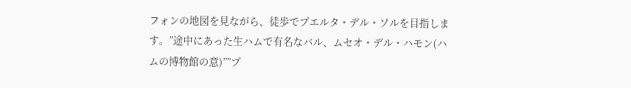フォンの地図を見ながら、徒歩でプエルタ・デル・ソルを目指します。”途中にあった生ハムで有名なバル、ムセオ・デル・ハモン(ハムの博物館の意)””プ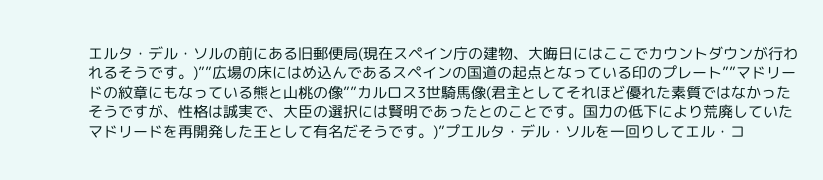エルタ・デル・ソルの前にある旧郵便局(現在スペイン庁の建物、大晦日にはここでカウントダウンが行われるそうです。)””広場の床にはめ込んであるスペインの国道の起点となっている印のプレート””マドリードの紋章にもなっている熊と山桃の像””カルロス3世騎馬像(君主としてそれほど優れた素質ではなかったそうですが、性格は誠実で、大臣の選択には賢明であったとのことです。国力の低下により荒廃していたマドリードを再開発した王として有名だそうです。)”プエルタ・デル・ソルを一回りしてエル・コ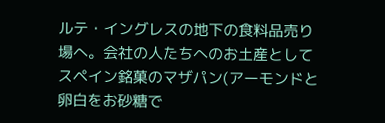ルテ・イングレスの地下の食料品売り場へ。会社の人たちへのお土産としてスペイン銘菓のマザパン(アーモンドと卵白をお砂糖で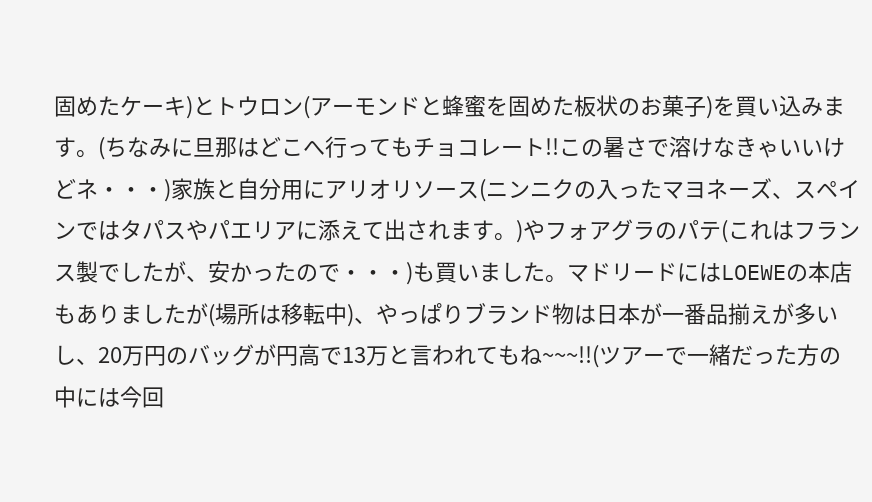固めたケーキ)とトウロン(アーモンドと蜂蜜を固めた板状のお菓子)を買い込みます。(ちなみに旦那はどこへ行ってもチョコレート!!この暑さで溶けなきゃいいけどネ・・・)家族と自分用にアリオリソース(ニンニクの入ったマヨネーズ、スペインではタパスやパエリアに添えて出されます。)やフォアグラのパテ(これはフランス製でしたが、安かったので・・・)も買いました。マドリードにはLOEWEの本店もありましたが(場所は移転中)、やっぱりブランド物は日本が一番品揃えが多いし、20万円のバッグが円高で13万と言われてもね~~~!!(ツアーで一緒だった方の中には今回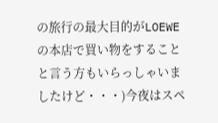の旅行の最大目的がLOEWEの本店で買い物をすることと言う方もいらっしゃいましたけど・・・)今夜はスペ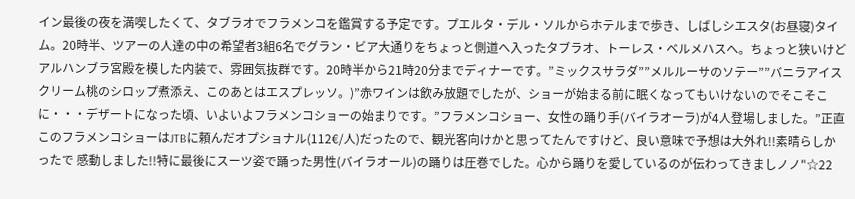イン最後の夜を満喫したくて、タブラオでフラメンコを鑑賞する予定です。プエルタ・デル・ソルからホテルまで歩き、しばしシエスタ(お昼寝)タイム。20時半、ツアーの人達の中の希望者3組6名でグラン・ビア大通りをちょっと側道へ入ったタブラオ、トーレス・ベルメハスへ。ちょっと狭いけどアルハンブラ宮殿を模した内装で、雰囲気抜群です。20時半から21時20分までディナーです。”ミックスサラダ””メルルーサのソテー””バニラアイスクリーム桃のシロップ煮添え、このあとはエスプレッソ。)”赤ワインは飲み放題でしたが、ショーが始まる前に眠くなってもいけないのでそこそこに・・・デザートになった頃、いよいよフラメンコショーの始まりです。”フラメンコショー、女性の踊り手(バイラオーラ)が4人登場しました。”正直このフラメンコショーはJTBに頼んだオプショナル(112€/人)だったので、観光客向けかと思ってたんですけど、良い意味で予想は大外れ!!素晴らしかったで 感動しました!!特に最後にスーツ姿で踊った男性(バイラオール)の踊りは圧巻でした。心から踊りを愛しているのが伝わってきましノノ"☆22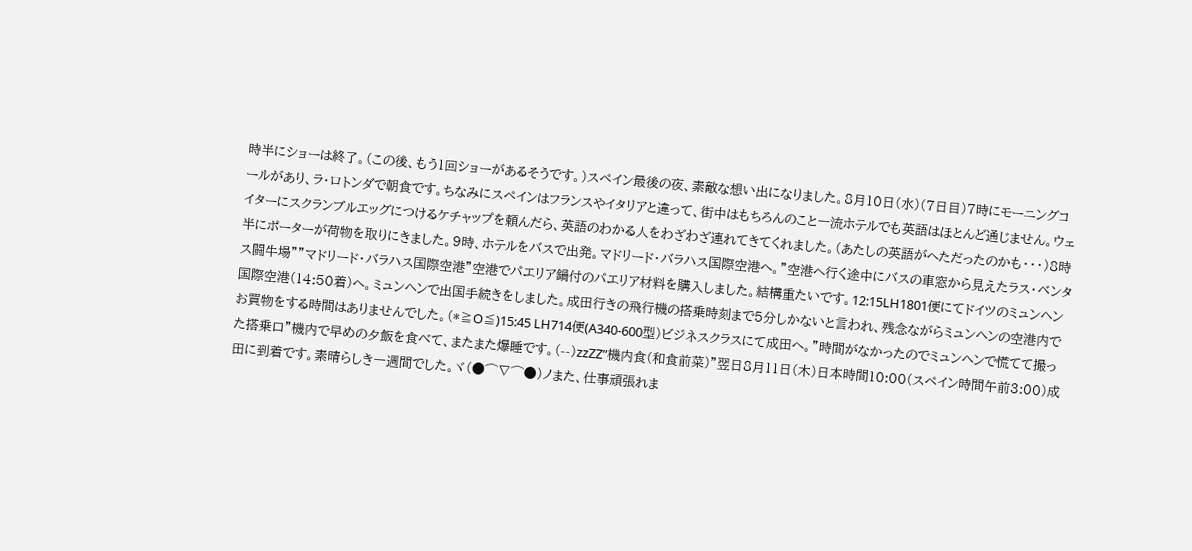時半にショーは終了。(この後、もう1回ショーがあるそうです。)スペイン最後の夜、素敵な想い出になりました。8月10日(水)(7日目)7時にモーニングコールがあり、ラ・ロトンダで朝食です。ちなみにスペインはフランスやイタリアと違って、街中はもちろんのこと一流ホテルでも英語はほとんど通じません。ウェイターにスクランブルエッグにつけるケチャップを頼んだら、英語のわかる人をわざわざ連れてきてくれました。(あたしの英語がへただったのかも・・・)8時半にポーターが荷物を取りにきました。9時、ホテルをバスで出発。マドリード・バラハス国際空港へ。”空港へ行く途中にバスの車窓から見えたラス・ベンタス闘牛場””マドリード・バラハス国際空港”空港でパエリア鍋付のパエリア材料を購入しました。結構重たいです。12:15LH1801便にてドイツのミュンヘン国際空港(14:50着)へ。ミュンヘンで出国手続きをしました。成田行きの飛行機の搭乗時刻まで5分しかないと言われ、残念ながらミュンヘンの空港内でお買物をする時間はありませんでした。(*≧O≦)15:45 LH714便(A340-600型)ビジネスクラスにて成田へ。”時間がなかったのでミュンヘンで慌てて撮った搭乗口”機内で早めの夕飯を食べて、またまた爆睡です。(--)zzZZ”機内食(和食前菜)”翌日8月11日(木)日本時間10:00(スペイン時間午前3:00)成田に到着です。素晴らしき一週間でした。ヾ(●⌒∇⌒●)ノまた、仕事頑張れま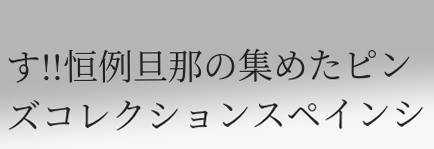す!!恒例旦那の集めたピンズコレクションスペインシ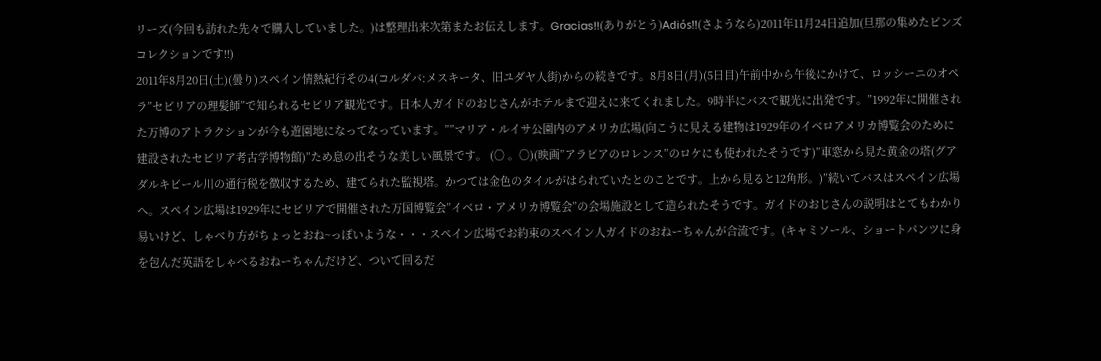リーズ(今回も訪れた先々で購入していました。)は整理出来次第またお伝えします。Gracias!!(ありがとう)Adiós!!(さようなら)2011年11月24日追加(旦那の集めたピンズコレクションです!!)
2011年8月20日(土)(曇り)スペイン情熱紀行その4(コルダバ:メスキータ、旧ユダヤ人街)からの続きです。8月8日(月)(5日目)午前中から午後にかけて、ロッシーニのオペラ”セビリアの理髪師”で知られるセビリア観光です。日本人ガイドのおじさんがホテルまで迎えに来てくれました。9時半にバスで観光に出発です。”1992年に開催された万博のアトラクションが今も遊園地になってなっています。””マリア・ルイサ公園内のアメリカ広場(向こうに見える建物は1929年のイベロアメリカ博覧会のために建設されたセビリア考古学博物館)”ため息の出そうな美しい風景です。 (○ 。○)(映画”アラビアのロレンス”のロケにも使われたそうです)”車窓から見た黄金の塔(グアダルキビール川の通行税を徴収するため、建てられた監視塔。かつては金色のタイルがはられていたとのことです。上から見ると12角形。)”続いてバスはスペイン広場へ。スペイン広場は1929年にセビリアで開催された万国博覧会”イベロ・アメリカ博覧会”の会場施設として造られたそうです。ガイドのおじさんの説明はとてもわかり易いけど、しゃべり方がちょっとおね~っぽいような・・・スペイン広場でお約束のスペイン人ガイドのおねーちゃんが合流です。(キャミソール、ショートパンツに身を包んだ英語をしゃべるおねーちゃんだけど、ついて回るだ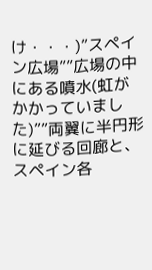け・・・)”スペイン広場””広場の中にある噴水(虹がかかっていました)””両翼に半円形に延びる回廊と、スペイン各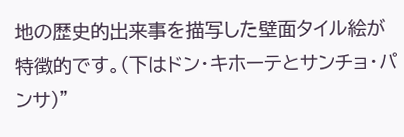地の歴史的出来事を描写した壁面タイル絵が特徴的です。(下はドン・キホーテとサンチョ・パンサ)”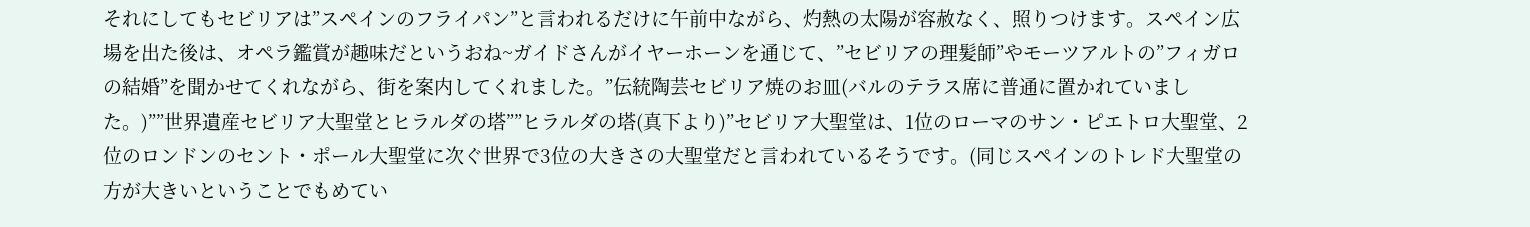それにしてもセビリアは”スペインのフライパン”と言われるだけに午前中ながら、灼熱の太陽が容赦なく、照りつけます。スペイン広場を出た後は、オペラ鑑賞が趣味だというおね~ガイドさんがイヤーホーンを通じて、”セビリアの理髪師”やモーツアルトの”フィガロの結婚”を聞かせてくれながら、街を案内してくれました。”伝統陶芸セビリア焼のお皿(バルのテラス席に普通に置かれていました。)””世界遺産セビリア大聖堂とヒラルダの塔””ヒラルダの塔(真下より)”セビリア大聖堂は、1位のローマのサン・ピエトロ大聖堂、2位のロンドンのセント・ポール大聖堂に次ぐ世界で3位の大きさの大聖堂だと言われているそうです。(同じスペインのトレド大聖堂の方が大きいということでもめてい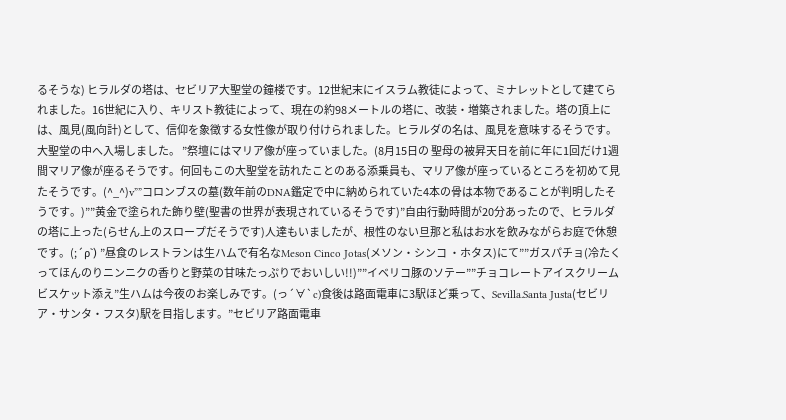るそうな) ヒラルダの塔は、セビリア大聖堂の鐘楼です。12世紀末にイスラム教徒によって、ミナレットとして建てられました。16世紀に入り、キリスト教徒によって、現在の約98メートルの塔に、改装・増築されました。塔の頂上には、風見(風向計)として、信仰を象徴する女性像が取り付けられました。ヒラルダの名は、風見を意味するそうです。大聖堂の中へ入場しました。 ”祭壇にはマリア像が座っていました。(8月15日の 聖母の被昇天日を前に年に1回だけ1週間マリア像が座るそうです。何回もこの大聖堂を訪れたことのある添乗員も、マリア像が座っているところを初めて見たそうです。(^_^)v””コロンブスの墓(数年前のDNA鑑定で中に納められていた4本の骨は本物であることが判明したそうです。)””黄金で塗られた飾り壁(聖書の世界が表現されているそうです)”自由行動時間が20分あったので、ヒラルダの塔に上った(らせん上のスロープだそうです)人達もいましたが、根性のない旦那と私はお水を飲みながらお庭で休憩です。(;´ρ`) ”昼食のレストランは生ハムで有名なMeson Cinco Jotas(メソン・シンコ ・ホタス)にて””ガスパチョ(冷たくってほんのりニンニクの香りと野菜の甘味たっぷりでおいしい!!)””イベリコ豚のソテー””チョコレートアイスクリームビスケット添え”生ハムは今夜のお楽しみです。(っ´∀`c)食後は路面電車に3駅ほど乗って、Sevilla.Santa Justa(セビリア・サンタ・フスタ)駅を目指します。”セビリア路面電車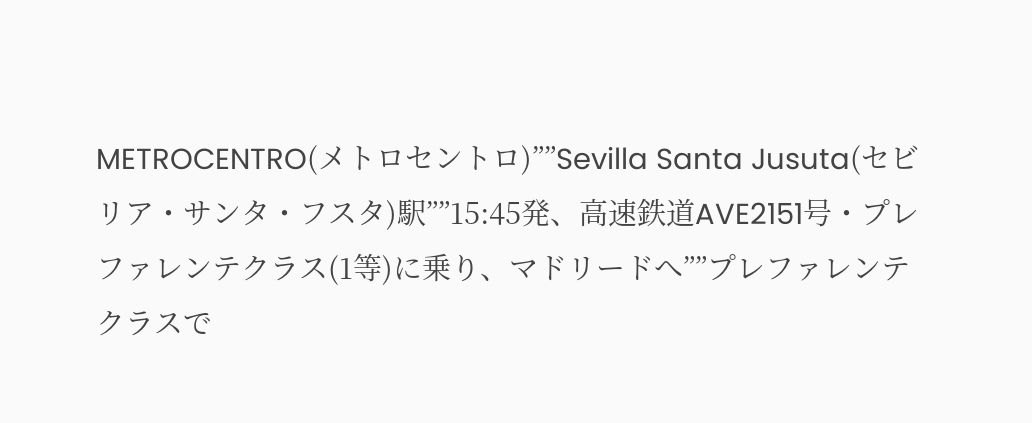METROCENTRO(メトロセントロ)””Sevilla Santa Jusuta(セビリア・サンタ・フスタ)駅””15:45発、高速鉄道AVE2151号・プレファレンテクラス(1等)に乗り、マドリードへ””プレファレンテクラスで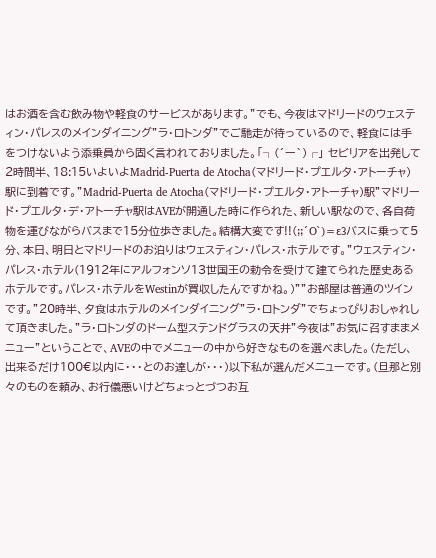はお酒を含む飲み物や軽食のサービスがあります。”でも、今夜はマドリードのウェスティン・パレスのメインダイニング”ラ・ロトンダ”でご馳走が待っているので、軽食には手をつけないよう添乗員から固く言われておりました。「┐(´ー`)┌」 セビリアを出発して2時間半、18:15いよいよMadrid-Puerta de Atocha(マドリード・プエルタ・アトーチャ)駅に到着です。”Madrid-Puerta de Atocha(マドリード・プエルタ・アトーチャ)駅”マドリード・プエルタ・デ・アトーチャ駅はAVEが開通した時に作られた、新しい駅なので、各自荷物を運びながらバスまで15分位歩きました。結構大変です!!(;;´O`)=ε3バスに乗って5分、本日、明日とマドリードのお泊りはウェスティン・パレス・ホテルです。”ウェスティン・パレス・ホテル(1912年にアルフォンソ13世国王の勅令を受けて建てられた歴史あるホテルです。パレス・ホテルをWestinが買収したんですかね。)””お部屋は普通のツインです。”20時半、夕食はホテルのメインダイニング”ラ・ロトンダ”でちょっぴりおしゃれして頂きました。”ラ・ロトンダのドーム型ステンドグラスの天井”今夜は”お気に召すままメニュー”ということで、AVEの中でメニューの中から好きなものを選べました。(ただし、出来るだけ100€以内に・・・とのお達しが・・・)以下私が選んだメニューです。(旦那と別々のものを頼み、お行儀悪いけどちょっとづつお互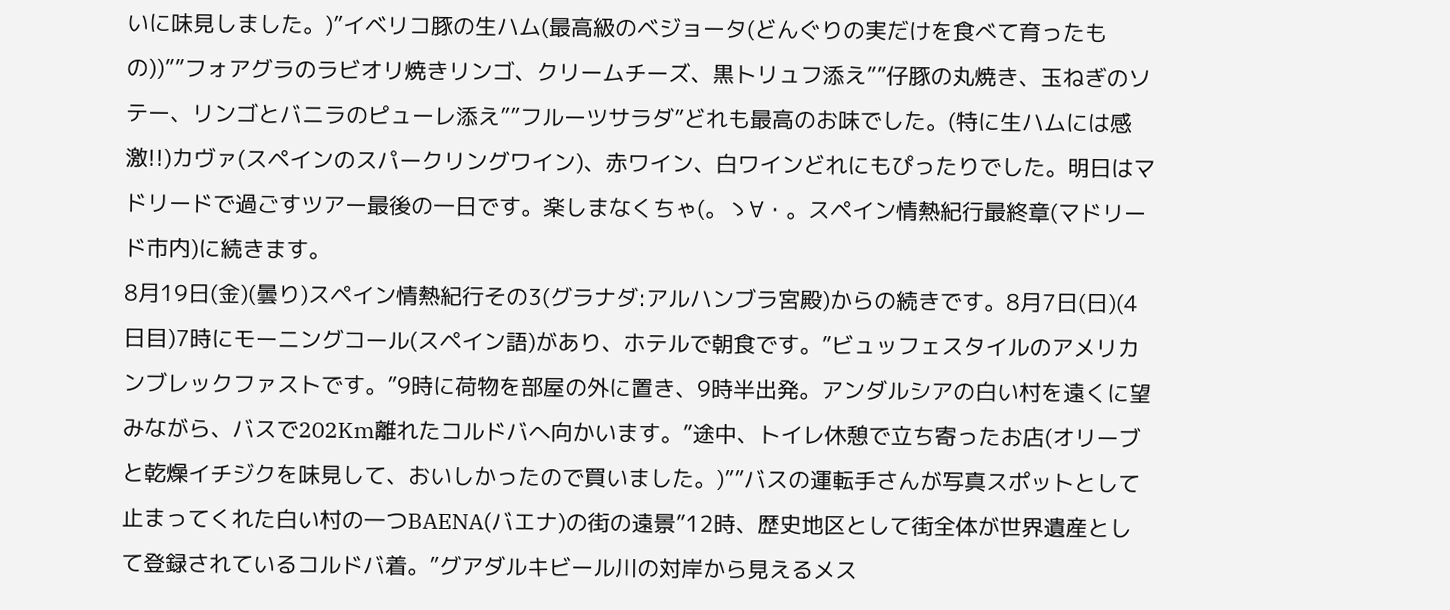いに味見しました。)”イベリコ豚の生ハム(最高級のベジョータ(どんぐりの実だけを食べて育ったもの))””フォアグラのラビオリ焼きリンゴ、クリームチーズ、黒トリュフ添え””仔豚の丸焼き、玉ねぎのソテー、リンゴとバニラのピューレ添え””フルーツサラダ”どれも最高のお味でした。(特に生ハムには感激!!)カヴァ(スペインのスパークリングワイン)、赤ワイン、白ワインどれにもぴったりでした。明日はマドリードで過ごすツアー最後の一日です。楽しまなくちゃ(。ゝ∀・。スペイン情熱紀行最終章(マドリード市内)に続きます。
8月19日(金)(曇り)スペイン情熱紀行その3(グラナダ:アルハンブラ宮殿)からの続きです。8月7日(日)(4日目)7時にモーニングコール(スペイン語)があり、ホテルで朝食です。”ビュッフェスタイルのアメリカンブレックファストです。”9時に荷物を部屋の外に置き、9時半出発。アンダルシアの白い村を遠くに望みながら、バスで202Km離れたコルドバへ向かいます。”途中、トイレ休憩で立ち寄ったお店(オリーブと乾燥イチジクを味見して、おいしかったので買いました。)””バスの運転手さんが写真スポットとして止まってくれた白い村の一つBAENA(バエナ)の街の遠景”12時、歴史地区として街全体が世界遺産として登録されているコルドバ着。”グアダルキビール川の対岸から見えるメス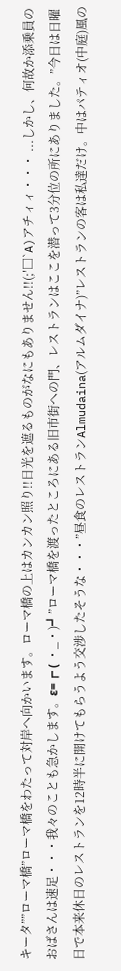キータ””ローマ橋”ローマ橋をわたって対岸へ向かいます。ローマ橋の上はカンカン照り!!日光を遮るものがなにもありません!!(;′□`A)アチィィ・・・ ...しかし、何故か添乗員のおばさんは速足・・・我々のことも急かします。ε=┏ ( ・_・)┛”ローマ橋を渡ったところにある旧市街への門、レストランはここを潜って3分位の所にありました。”今日は日曜日で本来休日のレストランを12時半に開けてもらうよう交渉したそうな・・・”昼食のレストランAlmudaina(アルムダイナ)”レストランの客は私達だけ。中はパティオ(中庭)風の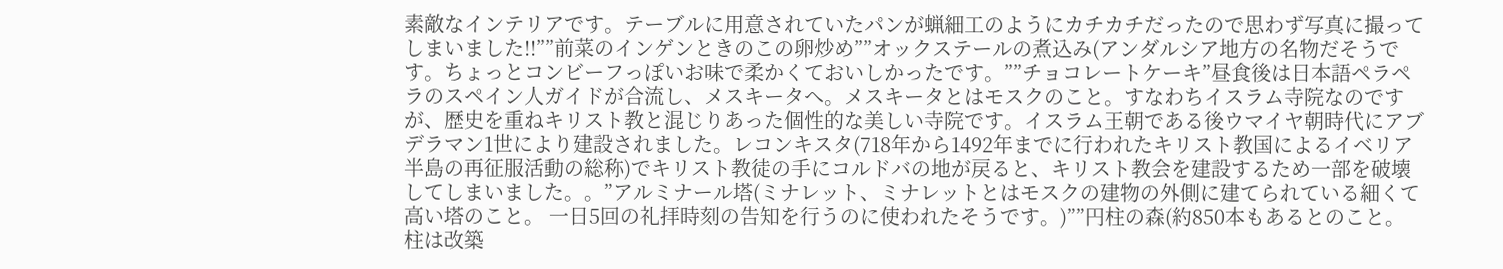素敵なインテリアです。テーブルに用意されていたパンが蝋細工のようにカチカチだったので思わず写真に撮ってしまいました!!””前菜のインゲンときのこの卵炒め””オックステールの煮込み(アンダルシア地方の名物だそうです。ちょっとコンビーフっぽいお味で柔かくておいしかったです。””チョコレートケーキ”昼食後は日本語ペラペラのスペイン人ガイドが合流し、メスキータへ。メスキータとはモスクのこと。すなわちイスラム寺院なのですが、歴史を重ねキリスト教と混じりあった個性的な美しい寺院です。イスラム王朝である後ウマイヤ朝時代にアブデラマン1世により建設されました。レコンキスタ(718年から1492年までに行われたキリスト教国によるイベリア半島の再征服活動の総称)でキリスト教徒の手にコルドバの地が戻ると、キリスト教会を建設するため一部を破壊してしまいました。。”アルミナール塔(ミナレット、ミナレットとはモスクの建物の外側に建てられている細くて高い塔のこと。 一日5回の礼拝時刻の告知を行うのに使われたそうです。)””円柱の森(約850本もあるとのこと。柱は改築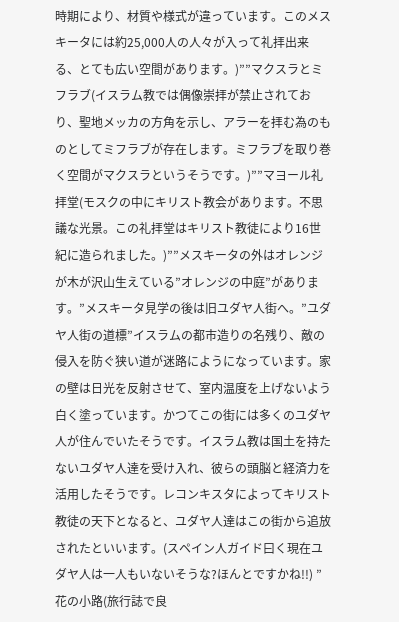時期により、材質や様式が違っています。このメスキータには約25,000人の人々が入って礼拝出来る、とても広い空間があります。)””マクスラとミフラブ(イスラム教では偶像崇拝が禁止されており、聖地メッカの方角を示し、アラーを拝む為のものとしてミフラブが存在します。ミフラブを取り巻く空間がマクスラというそうです。)””マヨール礼拝堂(モスクの中にキリスト教会があります。不思議な光景。この礼拝堂はキリスト教徒により16世紀に造られました。)””メスキータの外はオレンジが木が沢山生えている”オレンジの中庭”があります。”メスキータ見学の後は旧ユダヤ人街へ。”ユダヤ人街の道標”イスラムの都市造りの名残り、敵の侵入を防ぐ狭い道が迷路にようになっています。家の壁は日光を反射させて、室内温度を上げないよう白く塗っています。かつてこの街には多くのユダヤ人が住んでいたそうです。イスラム教は国土を持たないユダヤ人達を受け入れ、彼らの頭脳と経済力を活用したそうです。レコンキスタによってキリスト教徒の天下となると、ユダヤ人達はこの街から追放されたといいます。(スペイン人ガイド曰く現在ユダヤ人は一人もいないそうな?ほんとですかね!!) ”花の小路(旅行誌で良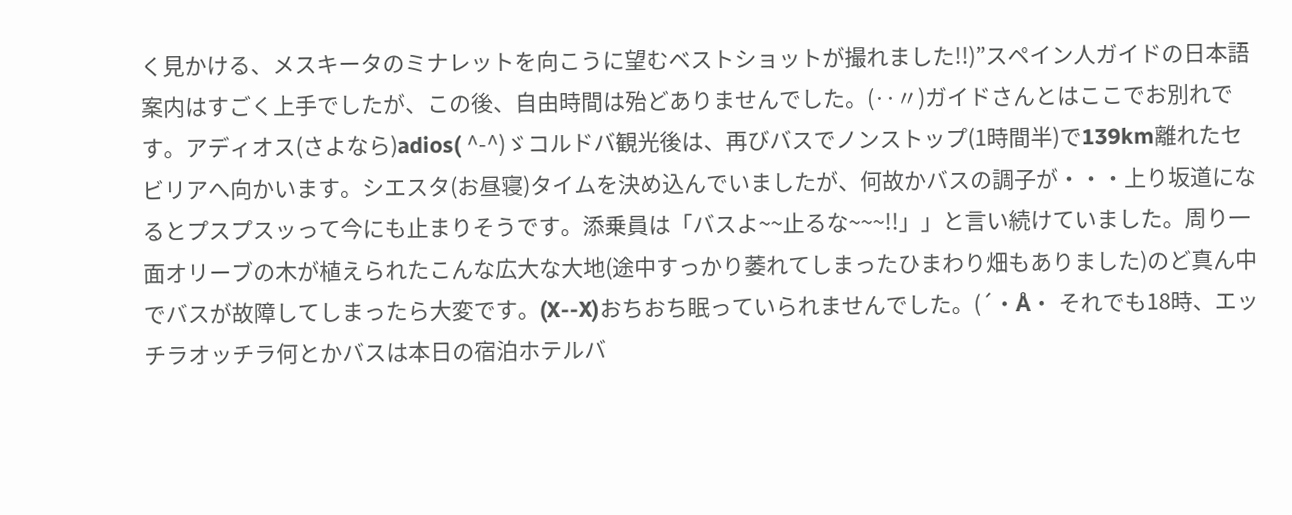く見かける、メスキータのミナレットを向こうに望むベストショットが撮れました!!)”スペイン人ガイドの日本語案内はすごく上手でしたが、この後、自由時間は殆どありませんでした。(‥〃)ガイドさんとはここでお別れです。アディオス(さよなら)adios( ^-^)ゞコルドバ観光後は、再びバスでノンストップ(1時間半)で139km離れたセビリアへ向かいます。シエスタ(お昼寝)タイムを決め込んでいましたが、何故かバスの調子が・・・上り坂道になるとプスプスッって今にも止まりそうです。添乗員は「バスよ~~止るな~~~!!」」と言い続けていました。周り一面オリーブの木が植えられたこんな広大な大地(途中すっかり萎れてしまったひまわり畑もありました)のど真ん中でバスが故障してしまったら大変です。(X--X)おちおち眠っていられませんでした。(´・Å・ それでも18時、エッチラオッチラ何とかバスは本日の宿泊ホテルバ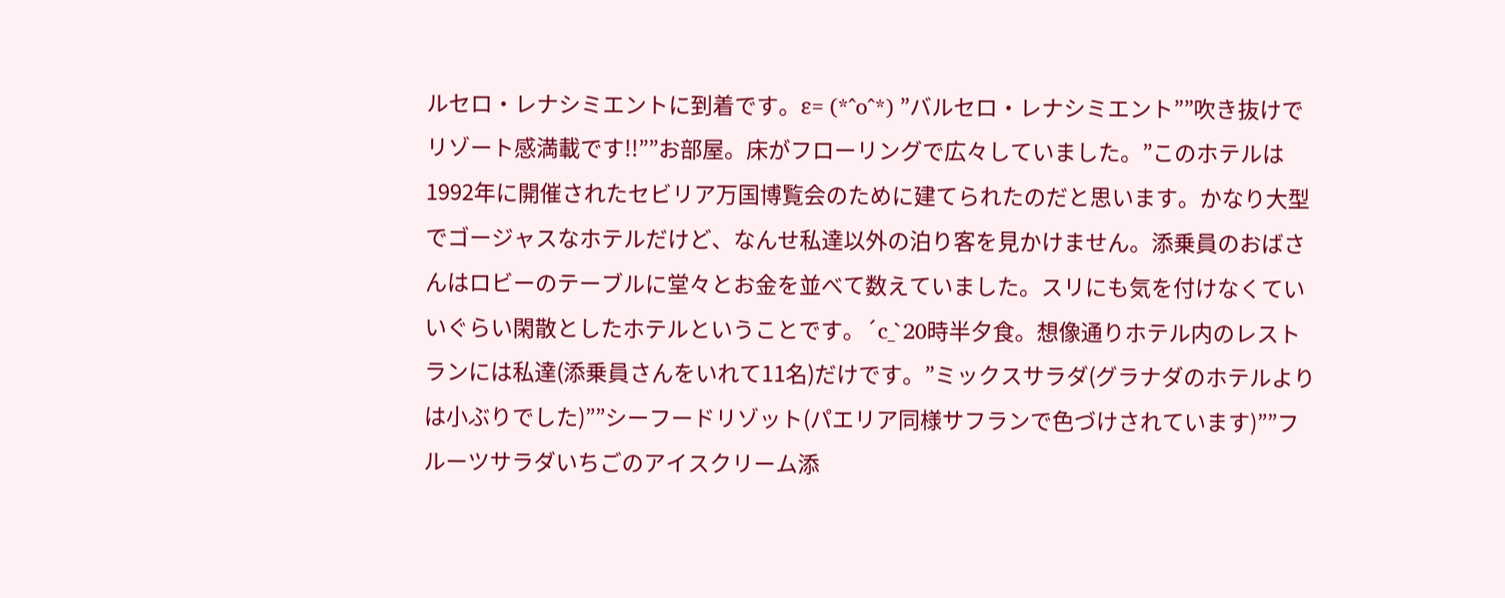ルセロ・レナシミエントに到着です。ε= (*^o^*) ”バルセロ・レナシミエント””吹き抜けでリゾート感満載です!!””お部屋。床がフローリングで広々していました。”このホテルは1992年に開催されたセビリア万国博覧会のために建てられたのだと思います。かなり大型でゴージャスなホテルだけど、なんせ私達以外の泊り客を見かけません。添乗員のおばさんはロビーのテーブルに堂々とお金を並べて数えていました。スリにも気を付けなくていいぐらい閑散としたホテルということです。´c_`20時半夕食。想像通りホテル内のレストランには私達(添乗員さんをいれて11名)だけです。”ミックスサラダ(グラナダのホテルよりは小ぶりでした)””シーフードリゾット(パエリア同様サフランで色づけされています)””フルーツサラダいちごのアイスクリーム添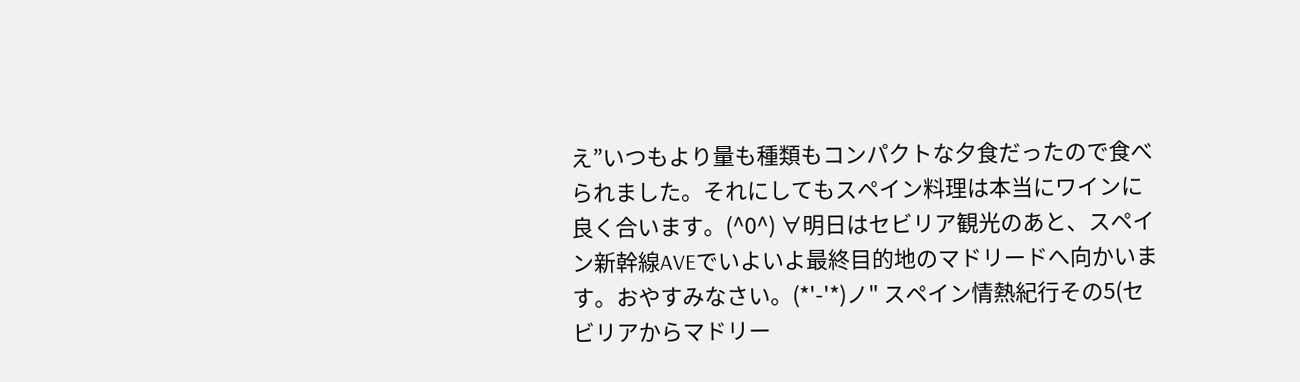え”いつもより量も種類もコンパクトな夕食だったので食べられました。それにしてもスペイン料理は本当にワインに良く合います。(^0^) ∀明日はセビリア観光のあと、スペイン新幹線AVEでいよいよ最終目的地のマドリードへ向かいます。おやすみなさい。(*'-'*)ノ" スペイン情熱紀行その5(セビリアからマドリー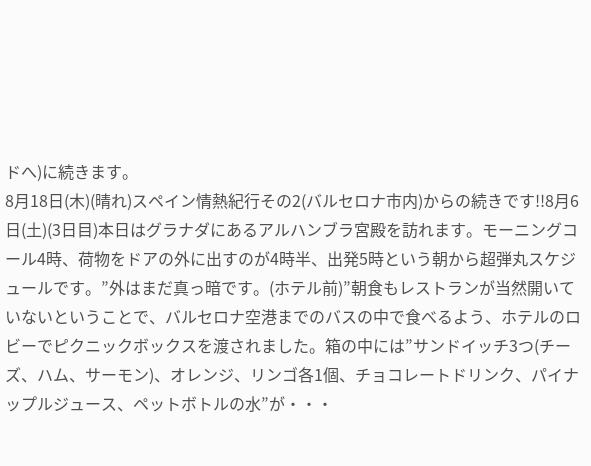ドへ)に続きます。
8月18日(木)(晴れ)スペイン情熱紀行その2(バルセロナ市内)からの続きです!!8月6日(土)(3日目)本日はグラナダにあるアルハンブラ宮殿を訪れます。モーニングコール4時、荷物をドアの外に出すのが4時半、出発5時という朝から超弾丸スケジュールです。”外はまだ真っ暗です。(ホテル前)”朝食もレストランが当然開いていないということで、バルセロナ空港までのバスの中で食べるよう、ホテルのロビーでピクニックボックスを渡されました。箱の中には”サンドイッチ3つ(チーズ、ハム、サーモン)、オレンジ、リンゴ各1個、チョコレートドリンク、パイナップルジュース、ペットボトルの水”が・・・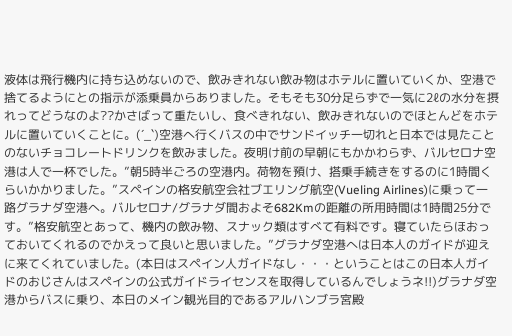液体は飛行機内に持ち込めないので、飲みきれない飲み物はホテルに置いていくか、空港で捨てるようにとの指示が添乗員からありました。そもそも30分足らずで一気に2ℓの水分を摂れってどうなのよ??かさばって重たいし、食べきれない、飲みきれないのでほとんどをホテルに置いていくことに。(´_`)空港へ行くバスの中でサンドイッチ一切れと日本では見たことのないチョコレートドリンクを飲みました。夜明け前の早朝にもかかわらず、バルセロナ空港は人で一杯でした。”朝5時半ごろの空港内。荷物を預け、搭乗手続きをするのに1時間くらいかかりました。”スペインの格安航空会社ブエリング航空(Vueling Airlines)に乗って一路グラナダ空港へ。バルセロナ/グラナダ間およそ682Kmの距離の所用時間は1時間25分です。”格安航空とあって、機内の飲み物、スナック類はすべて有料です。寝ていたらほおっておいてくれるのでかえって良いと思いました。”グラナダ空港へは日本人のガイドが迎えに来てくれていました。(本日はスペイン人ガイドなし・・・ということはこの日本人ガイドのおじさんはスペインの公式ガイドライセンスを取得しているんでしょうネ!!)グラナダ空港からバスに乗り、本日のメイン観光目的であるアルハンブラ宮殿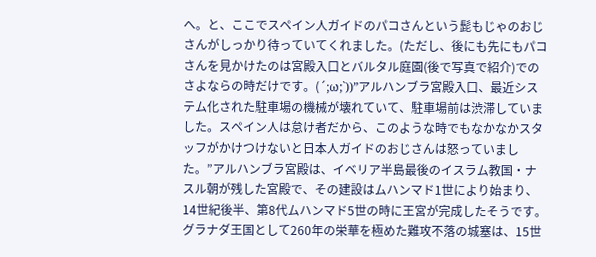へ。と、ここでスペイン人ガイドのパコさんという髭もじゃのおじさんがしっかり待っていてくれました。(ただし、後にも先にもパコさんを見かけたのは宮殿入口とバルタル庭園(後で写真で紹介)でのさよならの時だけです。(´;ω;`))”アルハンブラ宮殿入口、最近システム化された駐車場の機械が壊れていて、駐車場前は渋滞していました。スペイン人は怠け者だから、このような時でもなかなかスタッフがかけつけないと日本人ガイドのおじさんは怒っていました。”アルハンブラ宮殿は、イベリア半島最後のイスラム教国・ナスル朝が残した宮殿で、その建設はムハンマド1世により始まり、14世紀後半、第8代ムハンマド5世の時に王宮が完成したそうです。 グラナダ王国として260年の栄華を極めた難攻不落の城塞は、15世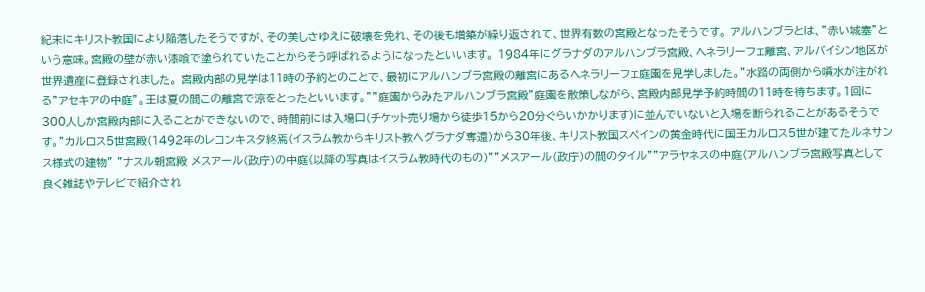紀末にキリスト教国により陥落したそうですが、その美しさゆえに破壊を免れ、その後も増築が繰り返されて、世界有数の宮殿となったそうです。 アルハンブラとは、”赤い城塞”という意味。宮殿の壁が赤い漆喰で塗られていたことからそう呼ばれるようになったといいます。 1984年にグラナダのアルハンブラ宮殿、ヘネラリーフェ離宮、アルバイシン地区が世界遺産に登録されました。 宮殿内部の見学は11時の予約とのことで、最初にアルハンブラ宮殿の離宮にあるヘネラリーフェ庭園を見学しました。”水路の両側から噴水が注がれる”アセキアの中庭”。王は夏の間この離宮で涼をとったといいます。””庭園からみたアルハンブラ宮殿”庭園を散策しながら、宮殿内部見学予約時間の11時を待ちます。1回に300人しか宮殿内部に入ることができないので、時間前には入場口(チケット売り場から徒歩15から20分ぐらいかかります)に並んでいないと入場を断られることがあるそうです。”カルロス5世宮殿(1492年のレコンキスタ終焉(イスラム教からキリスト教へグラナダ奪還)から30年後、キリスト教国スペインの黄金時代に国王カルロス5世が建てたルネサンス様式の建物” ”ナスル朝宮殿 メスアール(政庁)の中庭(以降の写真はイスラム教時代のもの)””メスアール(政庁)の間のタイル””アラヤネスの中庭(アルハンブラ宮殿写真として良く雑誌やテレビで紹介され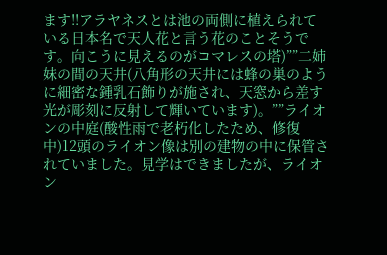ます!!アラヤネスとは池の両側に植えられている日本名で天人花と言う花のことそうです。向こうに見えるのがコマレスの塔)””二姉妹の間の天井(八角形の天井には蜂の巣のように細密な鍾乳石飾りが施され、天窓から差す光が彫刻に反射して輝いています)。””ライオンの中庭(酸性雨で老朽化したため、修復中)12頭のライオン像は別の建物の中に保管されていました。見学はできましたが、ライオン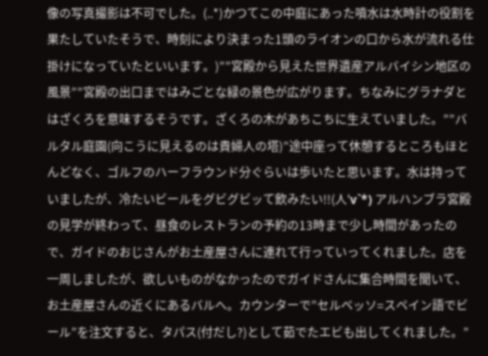像の写真撮影は不可でした。(..*)かつてこの中庭にあった噴水は水時計の役割を果たしていたそうで、時刻により決まった1頭のライオンの口から水が流れる仕掛けになっていたといいます。)””宮殿から見えた世界遺産アルバイシン地区の風景””宮殿の出口まではみごとな緑の景色が広がります。ちなみにグラナダとはざくろを意味するそうです。ざくろの木があちこちに生えていました。””バルタル庭園(向こうに見えるのは貴婦人の塔)”途中座って休憩するところもほとんどなく、ゴルフのハーフラウンド分ぐらいは歩いたと思います。水は持っていましたが、冷たいビールをグビグビッて飲みたい!!(人'v`*) アルハンブラ宮殿の見学が終わって、昼食のレストランの予約の13時まで少し時間があったので、ガイドのおじさんがお土産屋さんに連れて行っていってくれました。店を一周しましたが、欲しいものがなかったのでガイドさんに集合時間を聞いて、お土産屋さんの近くにあるバルへ。カウンターで”セルベッソ=スペイン語でビール”を注文すると、タパス(付だし?)として茹でたエビも出してくれました。”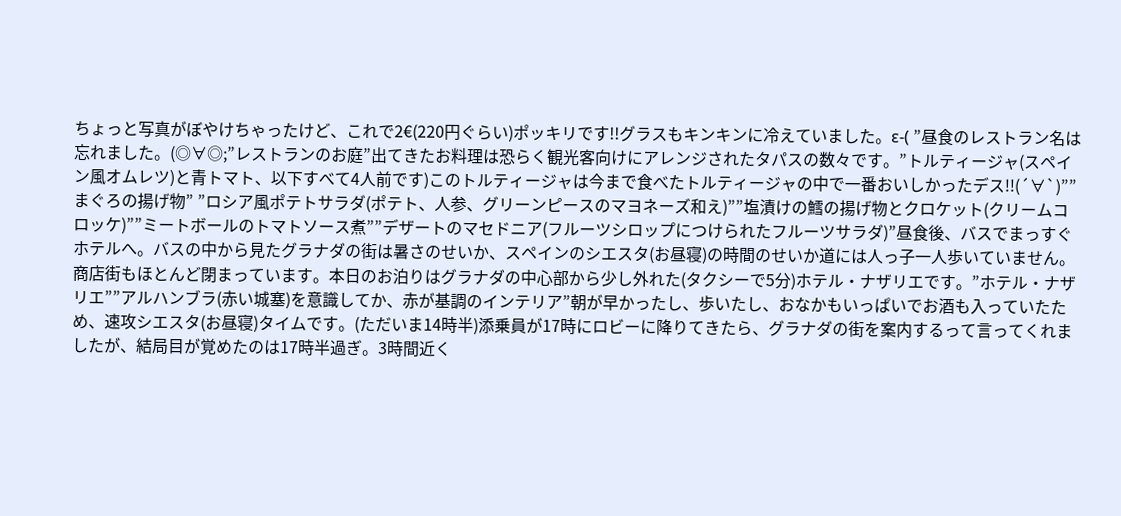ちょっと写真がぼやけちゃったけど、これで2€(220円ぐらい)ポッキリです!!グラスもキンキンに冷えていました。ε-( ”昼食のレストラン名は忘れました。(◎∀◎;”レストランのお庭”出てきたお料理は恐らく観光客向けにアレンジされたタパスの数々です。”トルティージャ(スペイン風オムレツ)と青トマト、以下すべて4人前です)このトルティージャは今まで食べたトルティージャの中で一番おいしかったデス!!(´∀`)””まぐろの揚げ物” ”ロシア風ポテトサラダ(ポテト、人参、グリーンピースのマヨネーズ和え)””塩漬けの鱈の揚げ物とクロケット(クリームコロッケ)””ミートボールのトマトソース煮””デザートのマセドニア(フルーツシロップにつけられたフルーツサラダ)”昼食後、バスでまっすぐホテルへ。バスの中から見たグラナダの街は暑さのせいか、スペインのシエスタ(お昼寝)の時間のせいか道には人っ子一人歩いていません。商店街もほとんど閉まっています。本日のお泊りはグラナダの中心部から少し外れた(タクシーで5分)ホテル・ナザリエです。”ホテル・ナザリエ””アルハンブラ(赤い城塞)を意識してか、赤が基調のインテリア”朝が早かったし、歩いたし、おなかもいっぱいでお酒も入っていたため、速攻シエスタ(お昼寝)タイムです。(ただいま14時半)添乗員が17時にロビーに降りてきたら、グラナダの街を案内するって言ってくれましたが、結局目が覚めたのは17時半過ぎ。3時間近く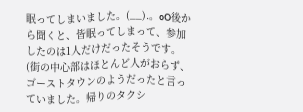眠ってしまいました。(__).。oO後から聞くと、皆眠ってしまって、参加したのは1人だけだったそうです。(街の中心部はほとんど人がおらず、ゴーストタウンのようだったと言っていました。帰りのタクシ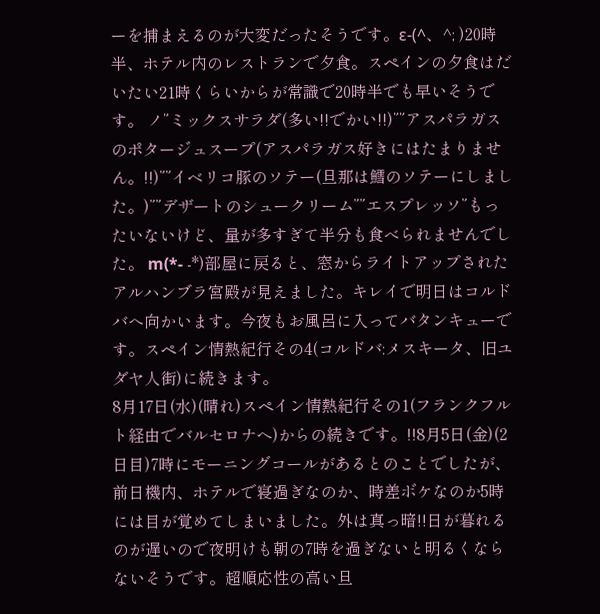ーを捕まえるのが大変だったそうです。ε-(^、^; )20時半、ホテル内のレストランで夕食。スペインの夕食はだいたい21時くらいからが常識で20時半でも早いそうです。 ノ”ミックスサラダ(多い!!でかい!!)””アスパラガスのポタージュスープ(アスパラガス好きにはたまりません。!!)””イベリコ豚のソテー(旦那は鱈のソテーにしました。)””デザートのシュークリーム””エスプレッソ”もったいないけど、量が多すぎて半分も食べられませんでした。 m(*- -*)部屋に戻ると、窓からライトアップされたアルハンブラ宮殿が見えました。キレイで明日はコルドバへ向かいます。今夜もお風呂に入ってバタンキューです。スペイン情熱紀行その4(コルドバ:メスキータ、旧ユダヤ人街)に続きます。
8月17日(水)(晴れ)スペイン情熱紀行その1(フランクフルト経由でバルセロナヘ)からの続きです。!!8月5日(金)(2日目)7時にモーニングコールがあるとのことでしたが、前日機内、ホテルで寝過ぎなのか、時差ボケなのか5時には目が覚めてしまいました。外は真っ暗!!日が暮れるのが遅いので夜明けも朝の7時を過ぎないと明るくならないそうです。超順応性の高い旦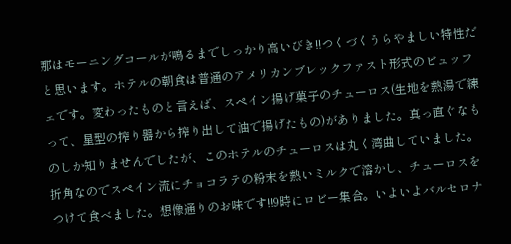那はモーニングコールが鳴るまでしっかり高いびき!!つくづくうらやましい特性だと思います。ホテルの朝食は普通のアメリカンブレックファスト形式のビュッフェです。変わったものと言えば、スペイン揚げ菓子のチューロス(生地を熱湯で練って、星型の搾り器から搾り出して油で揚げたもの)がありました。真っ直ぐなものしか知りませんでしたが、このホテルのチューロスは丸く湾曲していました。折角なのでスペイン流にチョコラテの粉末を熱いミルクで溶かし、チューロスをつけて食べました。想像通りのお味です!!9時にロビー集合。いよいよバルセロナ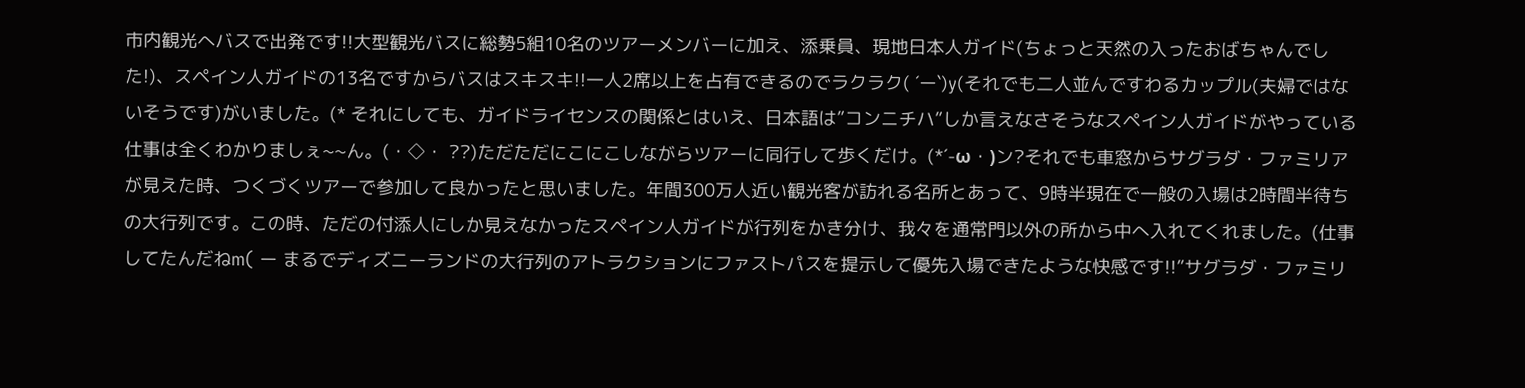市内観光へバスで出発です!!大型観光バスに総勢5組10名のツアーメンバーに加え、添乗員、現地日本人ガイド(ちょっと天然の入ったおばちゃんでした!)、スペイン人ガイドの13名ですからバスはスキスキ!!一人2席以上を占有できるのでラクラク( ´ー`)y(それでも二人並んですわるカップル(夫婦ではないそうです)がいました。(* それにしても、ガイドライセンスの関係とはいえ、日本語は”コンニチハ”しか言えなさそうなスペイン人ガイドがやっている仕事は全くわかりましぇ~~ん。(・◇・ ??)ただただにこにこしながらツアーに同行して歩くだけ。(*´-ω・)ン?それでも車窓からサグラダ・ファミリアが見えた時、つくづくツアーで参加して良かったと思いました。年間300万人近い観光客が訪れる名所とあって、9時半現在で一般の入場は2時間半待ちの大行列です。この時、ただの付添人にしか見えなかったスペイン人ガイドが行列をかき分け、我々を通常門以外の所から中へ入れてくれました。(仕事してたんだねm( ー まるでディズニーランドの大行列のアトラクションにファストパスを提示して優先入場できたような快感です!!”サグラダ・ファミリ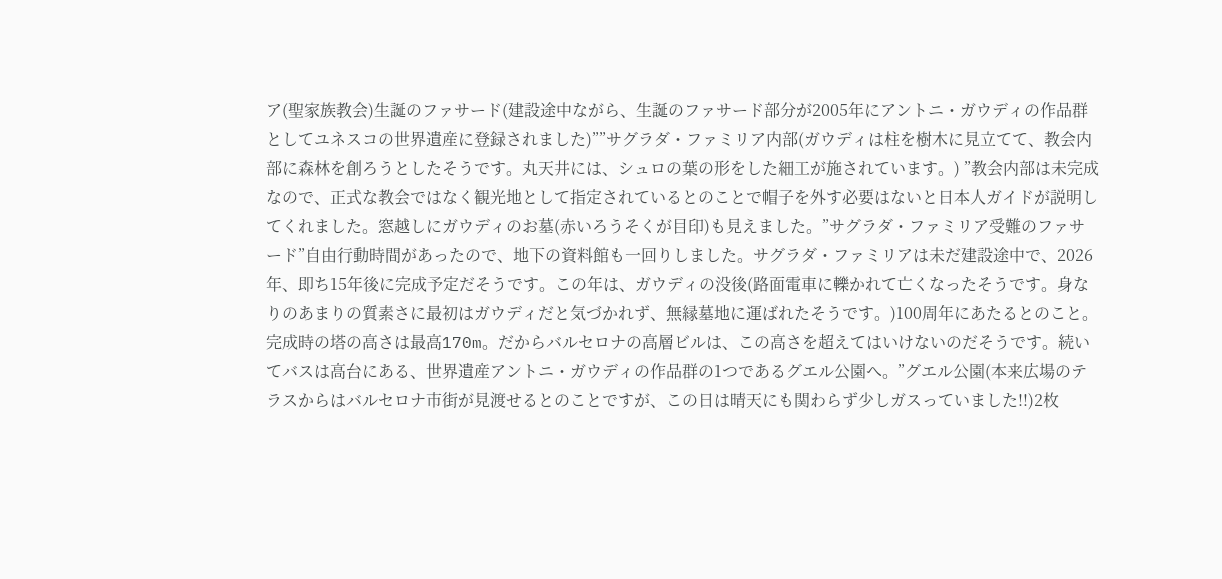ア(聖家族教会)生誕のファサード(建設途中ながら、生誕のファサード部分が2005年にアントニ・ガウディの作品群としてユネスコの世界遺産に登録されました)””サグラダ・ファミリア内部(ガウディは柱を樹木に見立てて、教会内部に森林を創ろうとしたそうです。丸天井には、シュロの葉の形をした細工が施されています。) ”教会内部は未完成なので、正式な教会ではなく観光地として指定されているとのことで帽子を外す必要はないと日本人ガイドが説明してくれました。窓越しにガウディのお墓(赤いろうそくが目印)も見えました。”サグラダ・ファミリア受難のファサード”自由行動時間があったので、地下の資料館も一回りしました。サグラダ・ファミリアは未だ建設途中で、2026年、即ち15年後に完成予定だそうです。この年は、ガウディの没後(路面電車に轢かれて亡くなったそうです。身なりのあまりの質素さに最初はガウディだと気づかれず、無縁墓地に運ばれたそうです。)100周年にあたるとのこと。完成時の塔の高さは最高170m。だからバルセロナの高層ビルは、この高さを超えてはいけないのだそうです。続いてバスは高台にある、世界遺産アントニ・ガウディの作品群の1つであるグエル公園へ。”グエル公園(本来広場のテラスからはバルセロナ市街が見渡せるとのことですが、この日は晴天にも関わらず少しガスっていました!!)2枚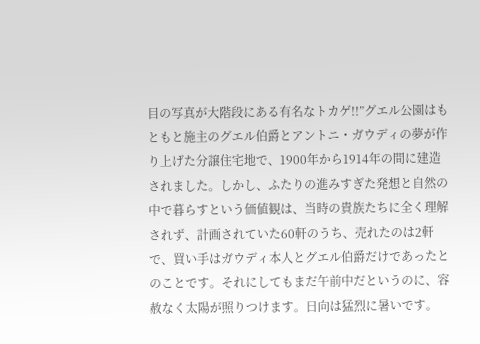目の写真が大階段にある有名なトカゲ!!”グエル公園はもともと施主のグエル伯爵とアントニ・ガウディの夢が作り上げた分譲住宅地で、1900年から1914年の間に建造されました。しかし、ふたりの進みすぎた発想と自然の中で暮らすという価値観は、当時の貴族たちに全く理解されず、計画されていた60軒のうち、売れたのは2軒で、買い手はガウディ本人とグエル伯爵だけであったとのことです。それにしてもまだ午前中だというのに、容赦なく太陽が照りつけます。日向は猛烈に暑いです。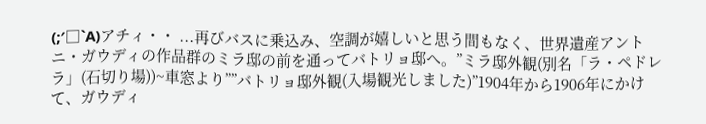(;′□`A)アチィ・・ ...再びバスに乗込み、空調が嬉しいと思う間もなく、世界遺産アントニ・ガウディの作品群のミラ邸の前を通ってバトリョ邸へ。”ミラ邸外観(別名「ラ・ペドレラ」(石切り場))~車窓より””バトリョ邸外観(入場観光しました)”1904年から1906年にかけて、ガウディ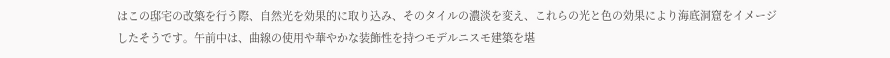はこの邸宅の改築を行う際、自然光を効果的に取り込み、そのタイルの濃淡を変え、これらの光と色の効果により海底洞窟をイメージしたそうです。午前中は、曲線の使用や華やかな装飾性を持つモデルニスモ建築を堪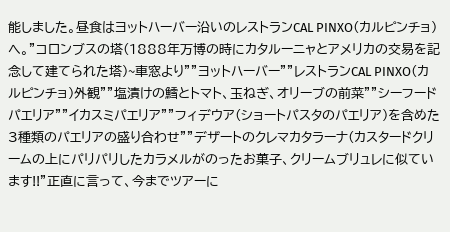能しました。昼食はヨットハーバー沿いのレストランCAL PINXO(カルピンチョ)へ。”コロンブスの塔(1888年万博の時にカタルーニャとアメリカの交易を記念して建てられた塔)~車窓より””ヨットハーバー””レストランCAL PINXO(カルピンチョ)外観””塩漬けの鱈とトマト、玉ねぎ、オリーブの前菜””シーフードパエリア””イカスミパエリア””フィデウア(ショートパスタのパエリア)を含めた3種類のパエリアの盛り合わせ””デザートのクレマカタラーナ(カスタードクリームの上にパリパリしたカラメルがのったお菓子、クリームブリュレに似ています!!”正直に言って、今までツアーに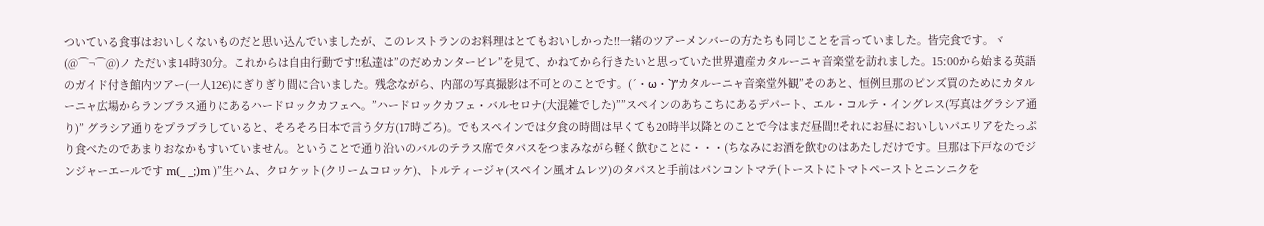ついている食事はおいしくないものだと思い込んでいましたが、このレストランのお料理はとてもおいしかった!!一緒のツアーメンバーの方たちも同じことを言っていました。皆完食です。ヾ(@⌒¬⌒@)ノ ただいま14時30分。これからは自由行動です!!私達は”のだめカンタービレ”を見て、かねてから行きたいと思っていた世界遺産カタルーニャ音楽堂を訪れました。15:00から始まる英語のガイド付き館内ツアー(一人12€)にぎりぎり間に合いました。残念ながら、内部の写真撮影は不可とのことです。(´・ω・`)”カタルーニャ音楽堂外観”そのあと、恒例旦那のピンズ買のためにカタルーニャ広場からランブラス通りにあるハードロックカフェへ。”ハードロックカフェ・バルセロナ(大混雑でした)””スペインのあちこちにあるデパート、エル・コルテ・イングレス(写真はグラシア通り)” グラシア通りをプラプラしていると、そろそろ日本で言う夕方(17時ごろ)。でもスペインでは夕食の時間は早くても20時半以降とのことで今はまだ昼間!!それにお昼においしいパエリアをたっぷり食べたのであまりおなかもすいていません。ということで通り沿いのバルのテラス席でタパスをつまみながら軽く飲むことに・・・(ちなみにお酒を飲むのはあたしだけです。旦那は下戸なのでジンジャーエールです m(_ _;)m )”生ハム、クロケット(クリームコロッケ)、トルティージャ(スペイン風オムレツ)のタパスと手前はパンコントマテ(トーストにトマトペーストとニンニクを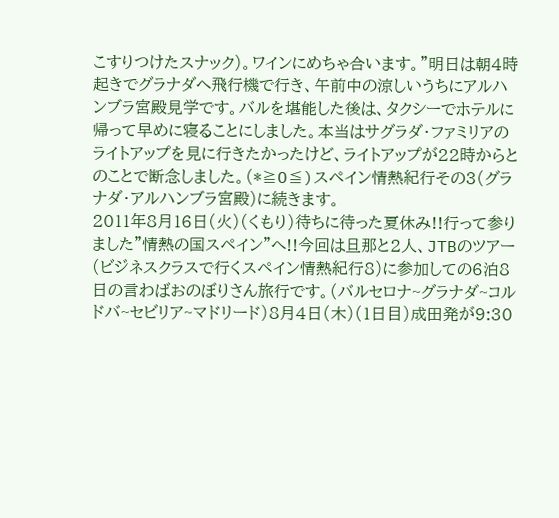こすりつけたスナック)。ワインにめちゃ合います。”明日は朝4時起きでグラナダへ飛行機で行き、午前中の涼しいうちにアルハンブラ宮殿見学です。バルを堪能した後は、タクシーでホテルに帰って早めに寝ることにしました。本当はサグラダ・ファミリアのライトアップを見に行きたかったけど、ライトアップが22時からとのことで断念しました。(*≧O≦)スペイン情熱紀行その3(グラナダ・アルハンブラ宮殿)に続きます。
2011年8月16日(火)(くもり)待ちに待った夏休み!!行って参りました”情熱の国スペイン”へ!!今回は旦那と2人、JTBのツアー(ビジネスクラスで行くスペイン情熱紀行8)に参加しての6泊8日の言わばおのぼりさん旅行です。(バルセロナ~グラナダ~コルドバ~セビリア~マドリード)8月4日(木)(1日目)成田発が9:30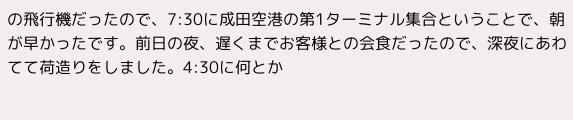の飛行機だったので、7:30に成田空港の第1ターミナル集合ということで、朝が早かったです。前日の夜、遅くまでお客様との会食だったので、深夜にあわてて荷造りをしました。4:30に何とか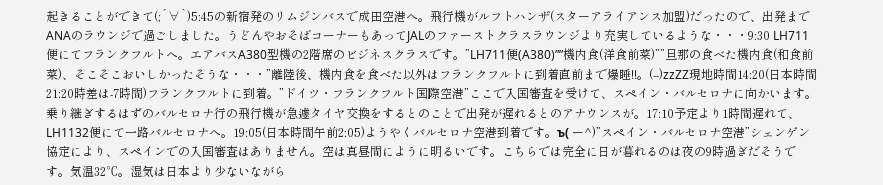起きることができて(;´∀`)5:45の新宿発のリムジンバスで成田空港へ。飛行機がルフトハンザ(スターアライアンス加盟)だったので、出発までANAのラウンジで過ごしました。うどんやおそばコーナーもあってJALのファーストクラスラウンジより充実しているような・・・9:30 LH711便にてフランクフルトへ。エアバスA380型機の2階席のビジネスクラスです。”LH711便(A380)””機内食(洋食前菜)””旦那の食べた機内食(和食前菜)、そこそこおいしかったそうな・・・”離陸後、機内食を食べた以外はフランクフルトに到着直前まで爆睡!!。(--)zzZZ現地時間14:20(日本時間21:20時差は-7時間)フランクフルトに到着。”ドイツ・フランクフルト国際空港”ここで入国審査を受けて、スペイン・バルセロナに向かいます。乗り継ぎするはずのバルセロナ行の飛行機が急遽タイヤ交換をするとのことで出発が遅れるとのアナウンスが。17:10予定より1時間遅れて、LH1132便にて一路バルセロナへ。19:05(日本時間午前2:05)ようやくバルセロナ空港到着です。ъ( ー^)”スペイン・バルセロナ空港”シェンゲン協定により、スペインでの入国審査はありません。空は真昼間にように明るいです。こちらでは完全に日が暮れるのは夜の9時過ぎだそうです。気温32℃。湿気は日本より少ないながら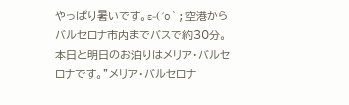やっぱり暑いです。ε-(´o`;空港からバルセロナ市内までバスで約30分。本日と明日のお泊りはメリア・バルセロナです。”メリア・バルセロナ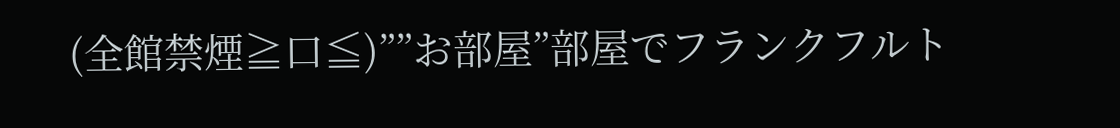(全館禁煙≧口≦)””お部屋”部屋でフランクフルト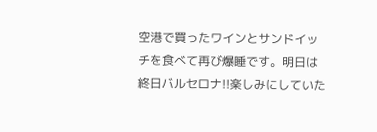空港で買ったワインとサンドイッチを食べて再び爆睡です。明日は終日バルセロナ!!楽しみにしていた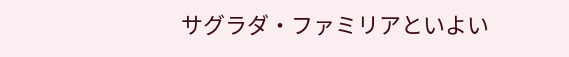サグラダ・ファミリアといよい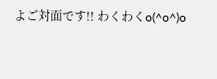よご対面です!! わくわくo(^o^)o